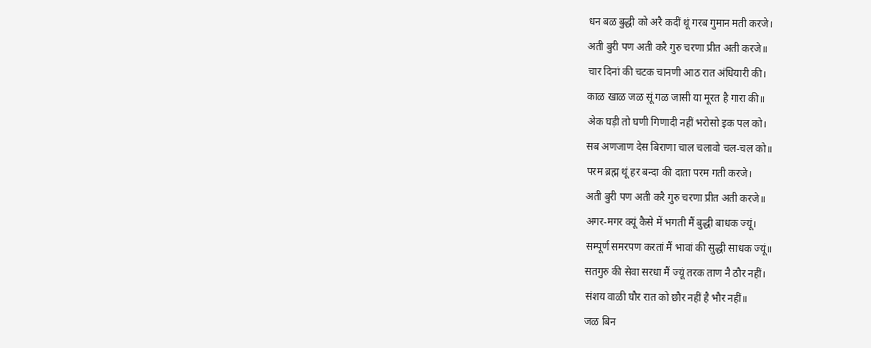धन बळ बुद्धी को अरै कदीं थूं गरब गुमान मती करजे।
अती बुरी पण अती करै गुरु चरणा प्रीत अती करजे॥
चार दिनां की चटक चानणी आठ रात अंधियारी की।
काळ खाळ जळ सूं गळ जासी या मूरत है गारा की॥
अेक घड़ी तो घणी गिणादी नहीं भरोसो इक पल को।
सब अणजाण देस बिराणा चाल चलावो चल-चल को॥
परम ब्रह्म थूं हर बन्दा की दाता परम गती करजे।
अती बुरी पण अती करै गुरु चरणा प्रीत अती करजे॥
अगर-मगर क्यूं कैसे में भगती मैं बुद्धी बाधक ज्यूं।
सम्पूर्ण समरपण करतां मैं भावां की सुद्धी साधक ज्यूं॥
सतगुरु की सेवा सरधा मैं ज्यूं तरक ताण नै ठौर नहीं।
संशय वाळी घौर रात को छौर नहीं है भौर नहीं॥
जळ बिन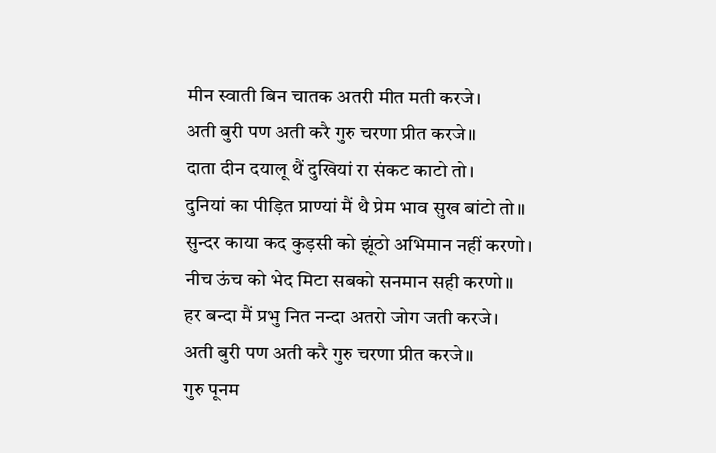मीन स्वाती बिन चातक अतरी मीत मती करजे।
अती बुरी पण अती करै गुरु चरणा प्रीत करजे॥
दाता दीन दयालू थैं दुखियां रा संकट काटो तो।
दुनियां का पीड़ित प्राण्यां मैं थै प्रेम भाव सुख बांटो तो॥
सुन्दर काया कद कुड़सी को झूंठो अभिमान नहीं करणो।
नीच ऊंच को भेद मिटा सबको सनमान सही करणो॥
हर बन्दा मैं प्रभु नित नन्दा अतरो जोग जती करजे।
अती बुरी पण अती करै गुरु चरणा प्रीत करजे॥
गुरु पूनम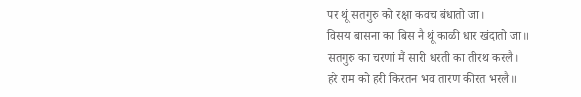पर थूं सतगुरु को रक्षा कवच बंधातो जा।
विसय बासना का बिस नै थूं काळी धार खंदातो जा॥
सतगुरु का चरणां मैं सारी धरती का तीरथ करलै।
हरे राम को हरी किरतन भव तारण कीरत भरलै॥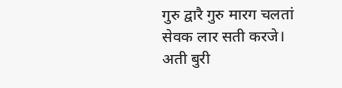गुरु द्वारै गुरु मारग चलतां सेवक लार सती करजे।
अती बुरी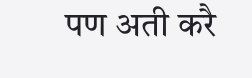पण अती करै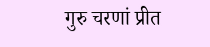गुरु चरणां प्रीत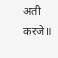अती करजे॥